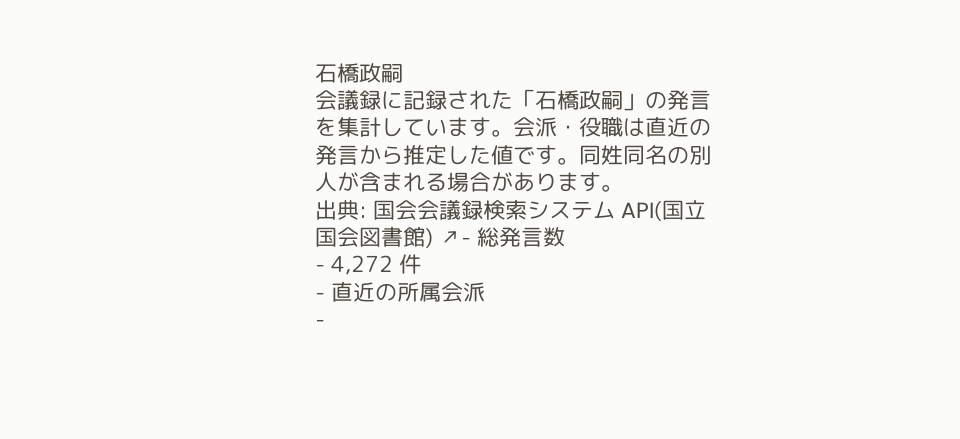石橋政嗣
会議録に記録された「石橋政嗣」の発言を集計しています。会派・役職は直近の発言から推定した値です。同姓同名の別人が含まれる場合があります。
出典: 国会会議録検索システム API(国立国会図書館) ↗- 総発言数
- 4,272 件
- 直近の所属会派
-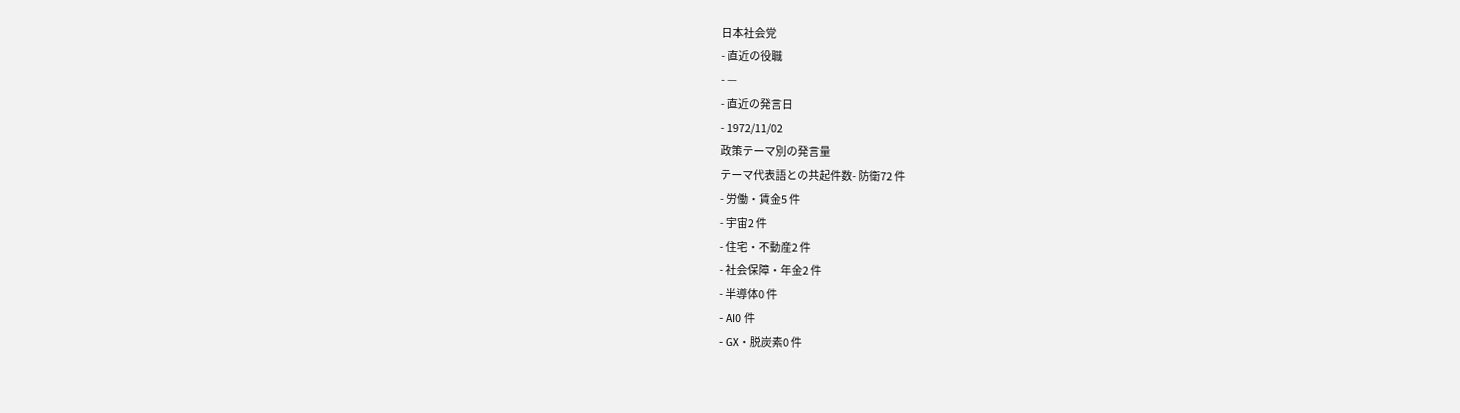日本社会党
- 直近の役職
- —
- 直近の発言日
- 1972/11/02
政策テーマ別の発言量
テーマ代表語との共起件数- 防衛72 件
- 労働・賃金5 件
- 宇宙2 件
- 住宅・不動産2 件
- 社会保障・年金2 件
- 半導体0 件
- AI0 件
- GX・脱炭素0 件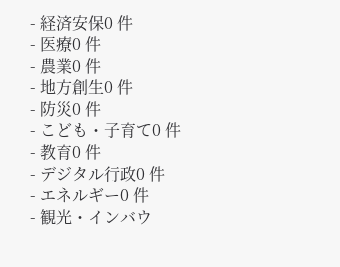- 経済安保0 件
- 医療0 件
- 農業0 件
- 地方創生0 件
- 防災0 件
- こども・子育て0 件
- 教育0 件
- デジタル行政0 件
- エネルギー0 件
- 観光・インバウ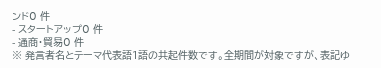ンド0 件
- スタートアップ0 件
- 通商・貿易0 件
※ 発言者名とテーマ代表語1語の共起件数です。全期間が対象ですが、表記ゆ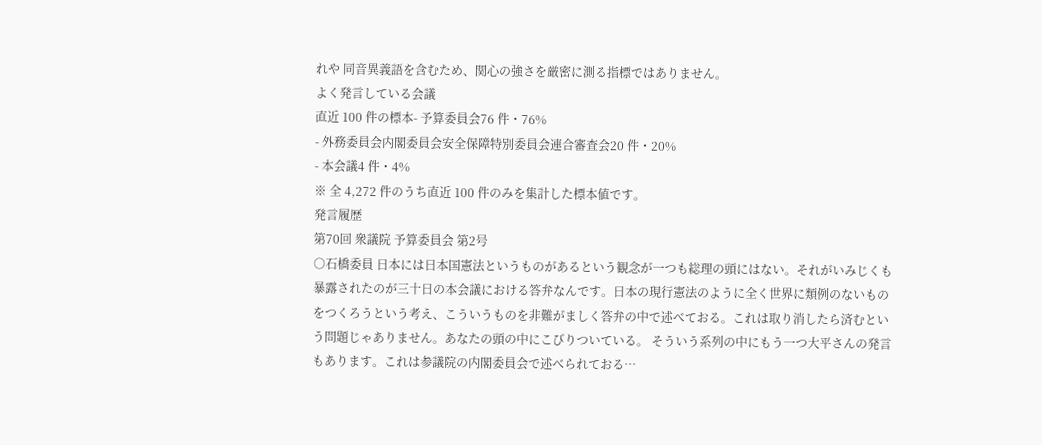れや 同音異義語を含むため、関心の強さを厳密に測る指標ではありません。
よく発言している会議
直近 100 件の標本- 予算委員会76 件・76%
- 外務委員会内閣委員会安全保障特別委員会連合審査会20 件・20%
- 本会議4 件・4%
※ 全 4,272 件のうち直近 100 件のみを集計した標本値です。
発言履歴
第70回 衆議院 予算委員会 第2号
○石橋委員 日本には日本国憲法というものがあるという観念が一つも総理の頭にはない。それがいみじくも暴露されたのが三十日の本会議における答弁なんです。日本の現行憲法のように全く世界に類例のないものをつくろうという考え、こういうものを非難がましく答弁の中で述べておる。これは取り消したら済むという問題じゃありません。あなたの頭の中にこびりついている。 そういう系列の中にもう一つ大平さんの発言もあります。これは参議院の内閣委員会で述べられておる…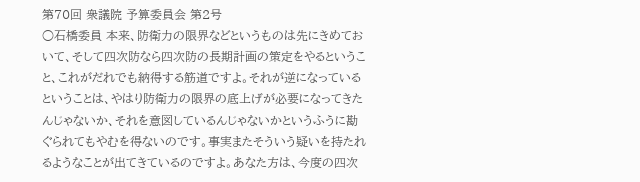第70回 衆議院 予算委員会 第2号
○石橋委員 本来、防衛力の限界などというものは先にきめておいて、そして四次防なら四次防の長期計画の策定をやるということ、これがだれでも納得する筋道ですよ。それが逆になっているということは、やはり防衛力の限界の底上げが必要になってきたんじゃないか、それを意図しているんじゃないかというふうに勘ぐられてもやむを得ないのです。事実またそういう疑いを持たれるようなことが出てきているのですよ。あなた方は、今度の四次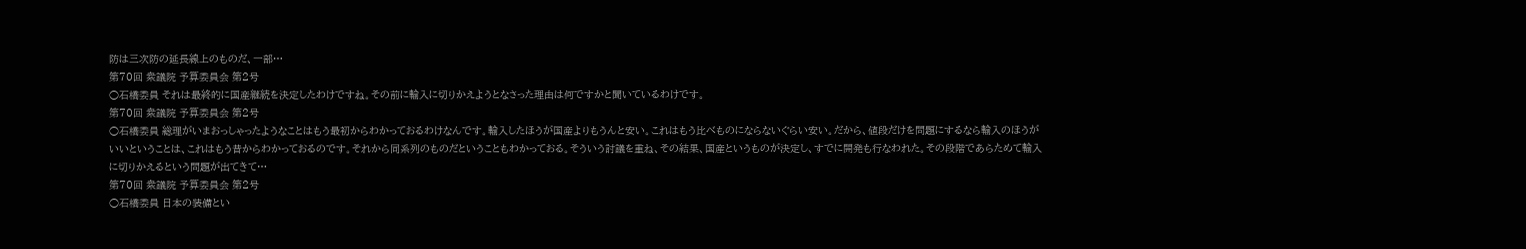防は三次防の延長線上のものだ、一部…
第70回 衆議院 予算委員会 第2号
○石橋委員 それは最終的に国産継続を決定したわけですね。その前に輸入に切りかえようとなさった理由は何ですかと聞いているわけです。
第70回 衆議院 予算委員会 第2号
○石橋委員 総理がいまおっしゃったようなことはもう最初からわかっておるわけなんです。輸入したほうが国産よりもうんと安い。これはもう比べものにならないぐらい安い。だから、値段だけを問題にするなら輸入のほうがいいということは、これはもう昔からわかっておるのです。それから同系列のものだということもわかっておる。そういう討議を重ね、その結果、国産というものが決定し、すでに開発も行なわれた。その段階であらためて輸入に切りかえるという問題が出てきて…
第70回 衆議院 予算委員会 第2号
○石橋委員 日本の装備とい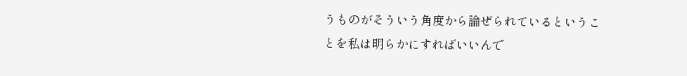うものがそういう角度から論ぜられているということを私は明らかにすればいいんで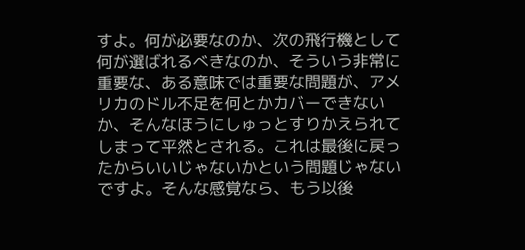すよ。何が必要なのか、次の飛行機として何が選ばれるべきなのか、そういう非常に重要な、ある意味では重要な問題が、アメリカのドル不足を何とかカバーできないか、そんなほうにしゅっとすりかえられてしまって平然とされる。これは最後に戻ったからいいじゃないかという問題じゃないですよ。そんな感覚なら、もう以後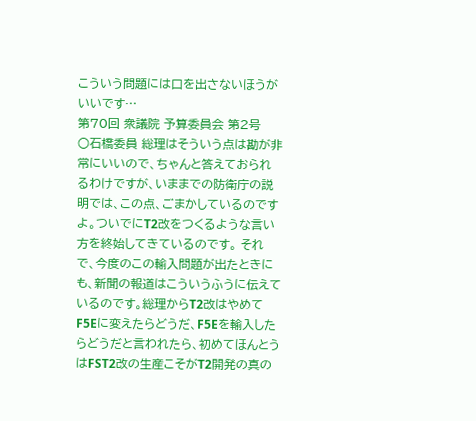こういう問題には口を出さないほうがいいです…
第70回 衆議院 予算委員会 第2号
○石橋委員 総理はそういう点は勘が非常にいいので、ちゃんと答えておられるわけですが、いままでの防衛庁の説明では、この点、ごまかしているのですよ。ついでにT2改をつくるような言い方を終始してきているのです。 それで、今度のこの輸入問題が出たときにも、新聞の報道はこういうふうに伝えているのです。総理からT2改はやめてF5Eに変えたらどうだ、F5Eを輸入したらどうだと言われたら、初めてほんとうはFST2改の生産こそがT2開発の真の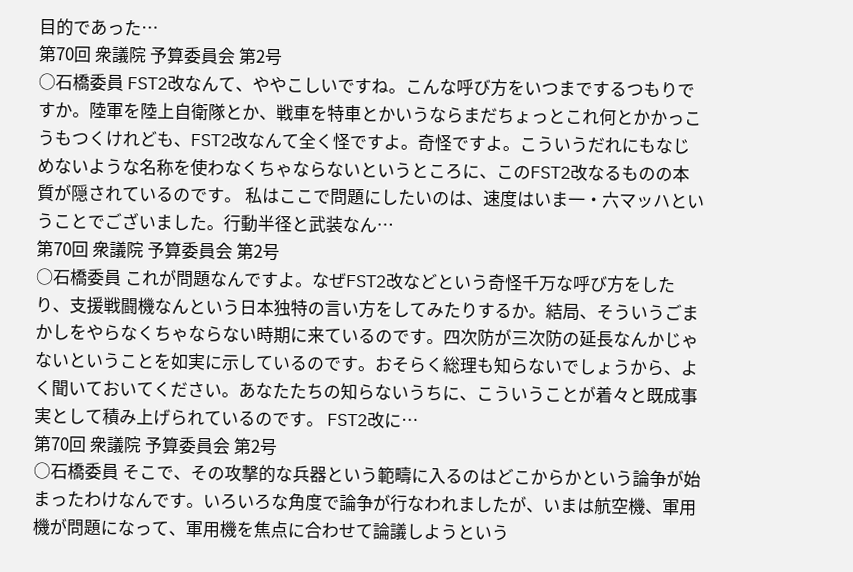目的であった…
第70回 衆議院 予算委員会 第2号
○石橋委員 FST2改なんて、ややこしいですね。こんな呼び方をいつまでするつもりですか。陸軍を陸上自衛隊とか、戦車を特車とかいうならまだちょっとこれ何とかかっこうもつくけれども、FST2改なんて全く怪ですよ。奇怪ですよ。こういうだれにもなじめないような名称を使わなくちゃならないというところに、このFST2改なるものの本質が隠されているのです。 私はここで問題にしたいのは、速度はいま一・六マッハということでございました。行動半径と武装なん…
第70回 衆議院 予算委員会 第2号
○石橋委員 これが問題なんですよ。なぜFST2改などという奇怪千万な呼び方をしたり、支援戦闘機なんという日本独特の言い方をしてみたりするか。結局、そういうごまかしをやらなくちゃならない時期に来ているのです。四次防が三次防の延長なんかじゃないということを如実に示しているのです。おそらく総理も知らないでしょうから、よく聞いておいてください。あなたたちの知らないうちに、こういうことが着々と既成事実として積み上げられているのです。 FST2改に…
第70回 衆議院 予算委員会 第2号
○石橋委員 そこで、その攻撃的な兵器という範疇に入るのはどこからかという論争が始まったわけなんです。いろいろな角度で論争が行なわれましたが、いまは航空機、軍用機が問題になって、軍用機を焦点に合わせて論議しようという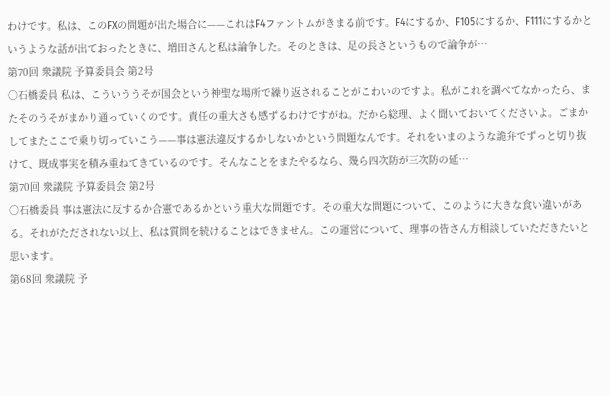わけです。私は、このFXの問題が出た場合に——これはF4ファントムがきまる前です。F4にするか、F105にするか、F111にするかというような話が出ておったときに、増田さんと私は論争した。そのときは、足の長さというもので論争が…
第70回 衆議院 予算委員会 第2号
○石橋委員 私は、こういううそが国会という神聖な場所で繰り返されることがこわいのですよ。私がこれを調べてなかったら、またそのうそがまかり通っていくのです。責任の重大さも感ずるわけですがね。だから総理、よく聞いておいてくださいよ。ごまかしてまたここで乗り切っていこう——事は憲法違反するかしないかという問題なんです。それをいまのような詭弁でずっと切り抜けて、既成事実を積み重ねてきているのです。そんなことをまたやるなら、幾ら四次防が三次防の延…
第70回 衆議院 予算委員会 第2号
○石橋委員 事は憲法に反するか合憲であるかという重大な問題です。その重大な問題について、このように大きな食い違いがある。それがただされない以上、私は質問を続けることはできません。この運営について、理事の皆さん方相談していただきたいと思います。
第68回 衆議院 予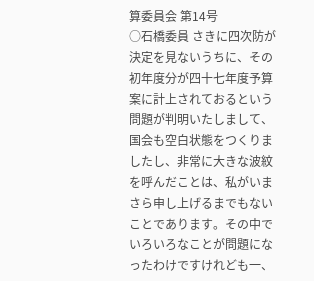算委員会 第14号
○石橋委員 さきに四次防が決定を見ないうちに、その初年度分が四十七年度予算案に計上されておるという問題が判明いたしまして、国会も空白状態をつくりましたし、非常に大きな波紋を呼んだことは、私がいまさら申し上げるまでもないことであります。その中でいろいろなことが問題になったわけですけれども一、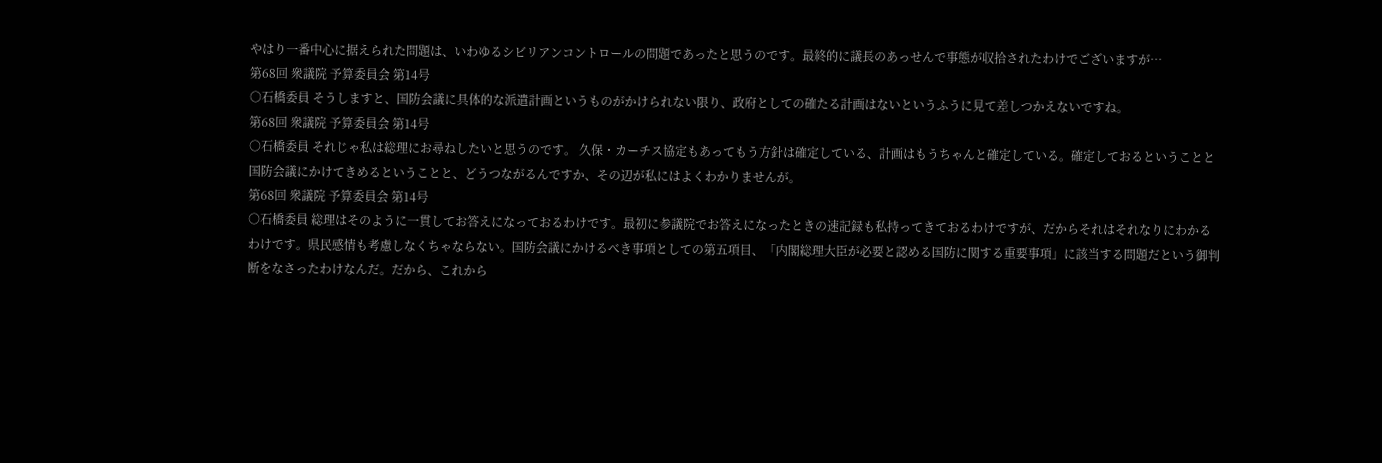やはり一番中心に据えられた問題は、いわゆるシビリアンコントロールの問題であったと思うのです。最終的に議長のあっせんで事態が収拾されたわけでございますが…
第68回 衆議院 予算委員会 第14号
○石橋委員 そうしますと、国防会議に具体的な派遣計画というものがかけられない限り、政府としての確たる計画はないというふうに見て差しつかえないですね。
第68回 衆議院 予算委員会 第14号
○石橋委員 それじゃ私は総理にお尋ねしたいと思うのです。 久保・カーチス協定もあってもう方針は確定している、計画はもうちゃんと確定している。確定しておるということと国防会議にかけてきめるということと、どうつながるんですか、その辺が私にはよくわかりませんが。
第68回 衆議院 予算委員会 第14号
○石橋委員 総理はそのように一貫してお答えになっておるわけです。最初に参議院でお答えになったときの速記録も私持ってきておるわけですが、だからそれはそれなりにわかるわけです。県民感情も考慮しなくちゃならない。国防会議にかけるべき事項としての第五項目、「内閣総理大臣が必要と認める国防に関する重要事項」に該当する問題だという御判断をなさったわけなんだ。だから、これから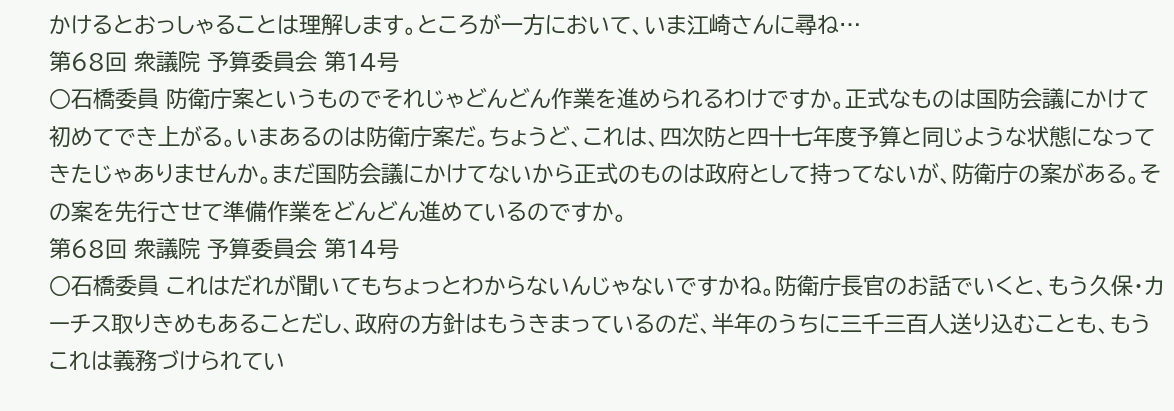かけるとおっしゃることは理解します。ところが一方において、いま江崎さんに尋ね…
第68回 衆議院 予算委員会 第14号
○石橋委員 防衛庁案というものでそれじゃどんどん作業を進められるわけですか。正式なものは国防会議にかけて初めてでき上がる。いまあるのは防衛庁案だ。ちょうど、これは、四次防と四十七年度予算と同じような状態になってきたじゃありませんか。まだ国防会議にかけてないから正式のものは政府として持ってないが、防衛庁の案がある。その案を先行させて準備作業をどんどん進めているのですか。
第68回 衆議院 予算委員会 第14号
○石橋委員 これはだれが聞いてもちょっとわからないんじゃないですかね。防衛庁長官のお話でいくと、もう久保・カーチス取りきめもあることだし、政府の方針はもうきまっているのだ、半年のうちに三千三百人送り込むことも、もうこれは義務づけられてい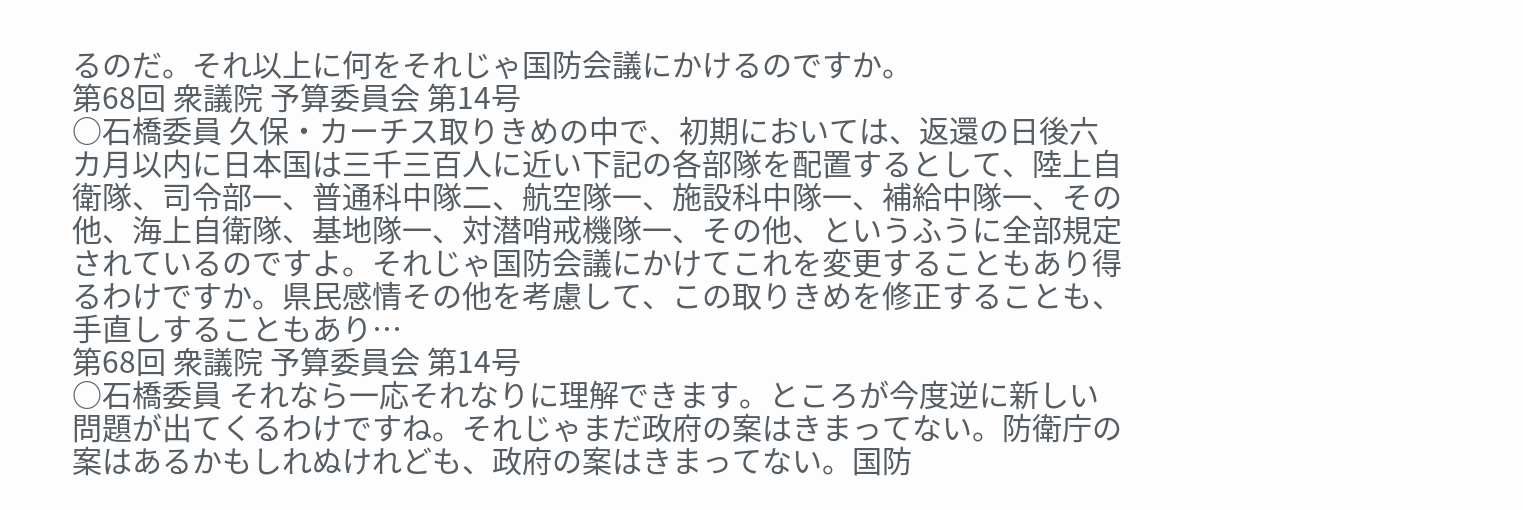るのだ。それ以上に何をそれじゃ国防会議にかけるのですか。
第68回 衆議院 予算委員会 第14号
○石橋委員 久保・カーチス取りきめの中で、初期においては、返還の日後六カ月以内に日本国は三千三百人に近い下記の各部隊を配置するとして、陸上自衛隊、司令部一、普通科中隊二、航空隊一、施設科中隊一、補給中隊一、その他、海上自衛隊、基地隊一、対潜哨戒機隊一、その他、というふうに全部規定されているのですよ。それじゃ国防会議にかけてこれを変更することもあり得るわけですか。県民感情その他を考慮して、この取りきめを修正することも、手直しすることもあり…
第68回 衆議院 予算委員会 第14号
○石橋委員 それなら一応それなりに理解できます。ところが今度逆に新しい問題が出てくるわけですね。それじゃまだ政府の案はきまってない。防衛庁の案はあるかもしれぬけれども、政府の案はきまってない。国防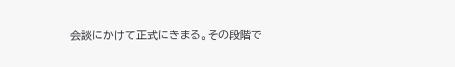会談にかけて正式にきまる。その段階で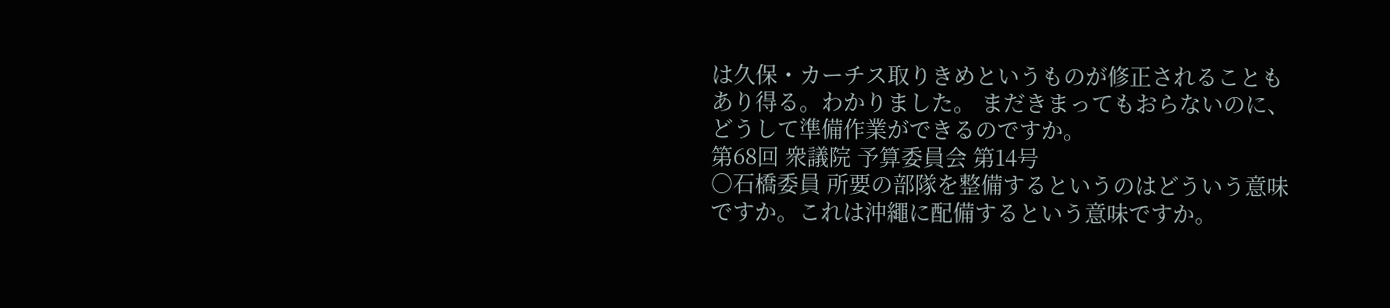は久保・カーチス取りきめというものが修正されることもあり得る。わかりました。 まだきまってもおらないのに、どうして準備作業ができるのですか。
第68回 衆議院 予算委員会 第14号
○石橋委員 所要の部隊を整備するというのはどういう意味ですか。これは沖繩に配備するという意味ですか。